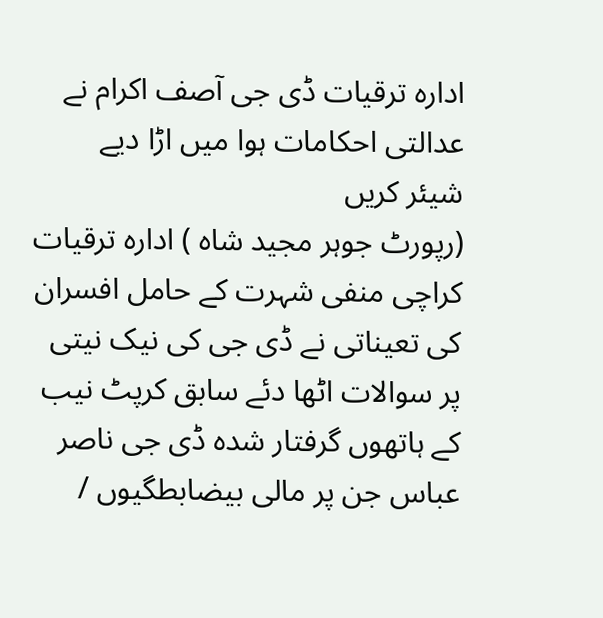ادارہ ترقیات ڈی جی آصف اکرام نے عدالتی احکامات ہوا میں اڑا دیے
شیئر کریں
(رپورٹ جوہر مجید شاہ ) ادارہ ترقیات کراچی منفی شہرت کے حامل افسران کی تعیناتی نے ڈی جی کی نیک نیتی پر سوالات اٹھا دئے سابق کرپٹ نیب کے ہاتھوں گرفتار شدہ ڈی جی ناصر عباس جن پر مالی بیضابطگیوں /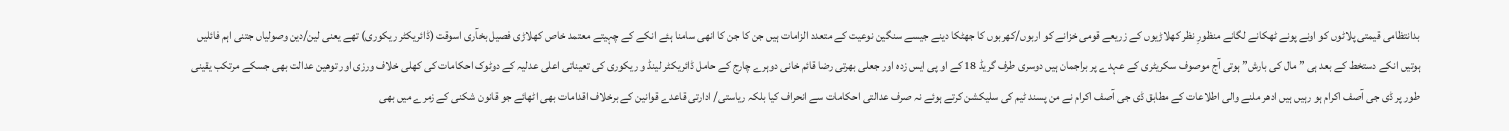بدانتظامی قیمتی پلاٹوں کو اونے پونے ٹھکانے لگانے منظورِ نظر کھلاڑیوں کے زریعے قومی خزانے کو اربوں/کھربوں کا جھٹکا دینے جیسے سنگین نوعیت کے متعدد الزامات ہیں جن کا جن کا انھی سامنا ہئے انکے کے چہیتے معتمد خاص کھلاڑی فصیل بخآری اسوقت (ڈائریکٹر ریکوری) تھے یعنی لین/دین وصولیاں جتنی اہم فائلیں ہوتیں انکے دستخط کے بعد ہی ” مال کی بارش” ہوتی آج موصوف سکریٹری کے عہدے پر براجمان ہیں دوسری طرف گریڈ 18 کے او پی ایس زدہ اور جعلی بھرتی رضا قائم خانی دوہرے چارج کے حامل ڈائریکٹر لینڈ و ریکوری کی تعیناتی اعلی عدلیہ کے دوٹوک احکامات کی کھلی خلاف ورزی اور توھین عدالت بھی جسکے مرتکب یقینی طور پر ڈی جی آصف اکرام ہو رہیں ہیں ادھر ملنے والی اطلاعات کے مطابق ڈی جی آصف اکرام نے من پسند ٹیم کی سلیکشن کرتے ہوئے نہ صرف عدالتی احکامات سے انحراف کیا بلکہ ریاستی/ ادارتی قاعدے قوانین کے برخلاف اقدامات بھی اٹھائے جو قانون شکنی کے زمرے میں بھی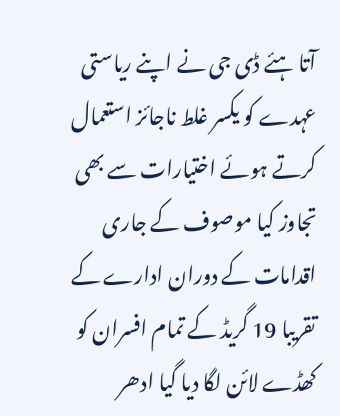آتا ہئے ڈی جی نے اپنے ریاستی عہدے کو یکسر غلط ناجائز استعمال کرتے ہوئے اختیارات سے بھی تجاوز کیا موصوف کے جاری اقدامات کے دوران ادارے کے تقریبا 19 گریڈ کے تمام افسران کو کھڈے لائن لگا دیا گیا ادھر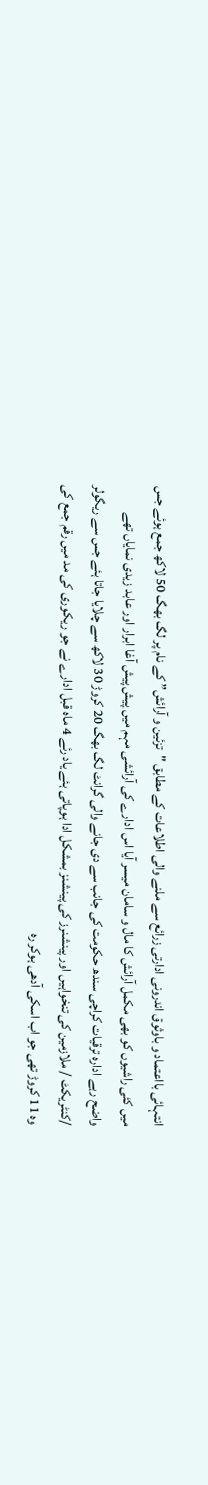انتہائی بااعتماد و باوثوق اندرونی ادارتی زرائع سے ملنے والی اطلاعات کے مطابق "تزئین و آرائش” کے نام پر لگ بھگ 50 لاکھ جمع ہوئے جس میں کئی راشیوں کو بھی مکمل آرائش کا مال و سامان میسر آیا اس ادارے کی آرائشی مہم میں پیش پیش آغا ابرار اور عابد زیدی نمایاں تھے واضح رہے ادارہ ترقیات کراچی سندھ حکومت کی جانب سے دی جانے والی گرانٹ لگ بھگ 20 کروڑ 30 لاکھ سے چلایا جاتا ہئے جس سے ریگولر /کنٹریکٹ / ملازمین کی تنخواہیں اور پینشنرز کی پینشنز بمشکل ادا ہوپاتی ہئے یاد رئے 4 ماہ قبل ادارے نے جو ریکوری کی مد میں رقم جمع کی وہ 11 کروڑ تھی جو اب اسکی آدھی ہوکر رہ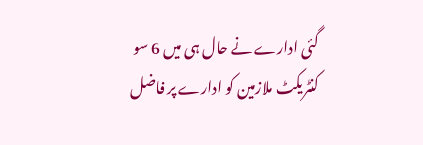گئی ادارے نے حال ہی میں 6 سو کنٹریکٹ ملازمین کو ادارے پر فاضل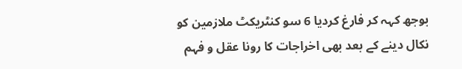بوجھ کہہ کر فارغ کردیا 6 سو کنٹریکٹ ملازمین کو نکال دینے کے بعد بھی اخراجات کا رونا عقل و فہم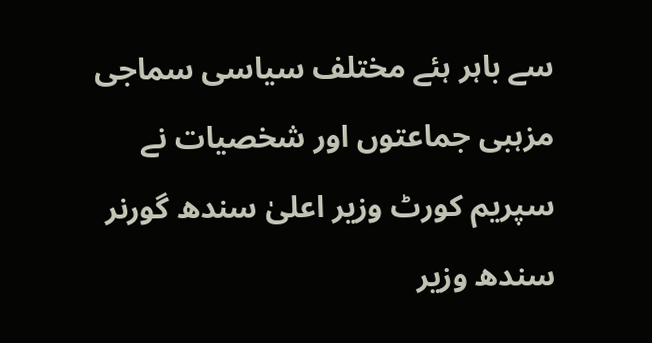سے باہر ہئے مختلف سیاسی سماجی مزہبی جماعتوں اور شخصیات نے سپریم کورٹ وزیر اعلیٰ سندھ گورنر سندھ وزیر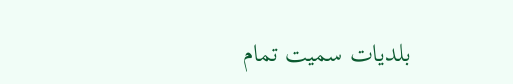بلدیات سمیت تمام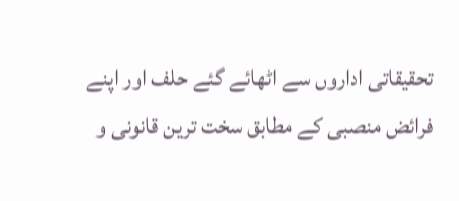تحقیقاتی اداروں سے اٹھائے گئے حلف اور اپنے فرائض منصبی کے مطابق سخت ترین قانونی و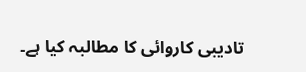تادیبی کاروائی کا مطالبہ کیا ہے۔